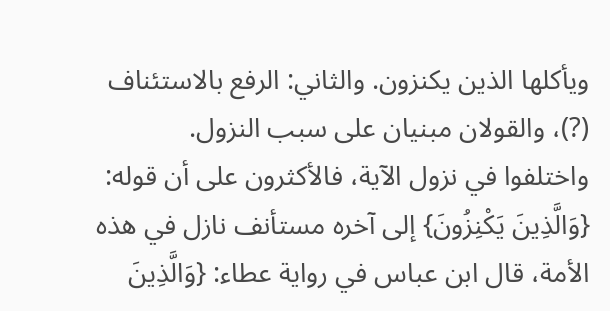ويأكلها الذين يكنزون. والثاني: الرفع بالاستئناف (?)، والقولان مبنيان على سبب النزول.
واختلفوا في نزول الآية، فالأكثرون على أن قوله: {وَالَّذِينَ يَكْنِزُونَ} إلى آخره مستأنف نازل في هذه الأمة، قال ابن عباس في رواية عطاء: {وَالَّذِينَ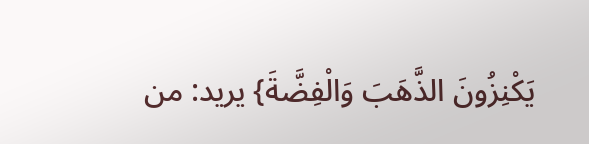يَكْنِزُونَ الذَّهَبَ وَالْفِضَّةَ} يريد: من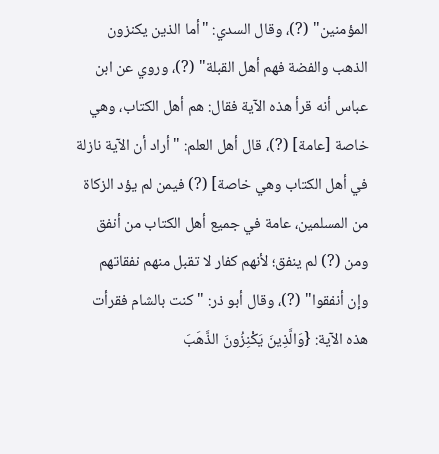المؤمنين" (?)، وقال السدي: "أما الذين يكنزون الذهب والفضة فهم أهل القبلة" (?)، وروي عن ابن عباس أنه قرأ هذه الآية فقال: هم أهل الكتاب، وهي خاصة [عامة] (?)، قال أهل العلم: "أراد أن الآية نازلة في أهل الكتاب وهي خاصة] (?) فيمن لم يؤد الزكاة من المسلمين، عامة في جميع أهل الكتاب من أنفق ومن (?) لم ينفق؛ لأنهم كفار لا تقبل منهم نفقاتهم وإن أنفقوا" (?)، وقال أبو ذر: "كنت بالشام فقرأت هذه الآية: {وَالَّذِينَ يَكْنِزُونَ الذَّهَبَ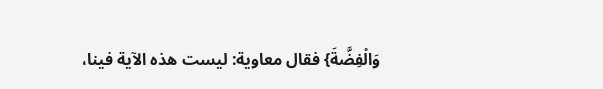وَالْفِضَّةَ} فقال معاوية: ليست هذه الآية فينا،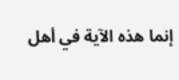إنما هذه الآية في أهل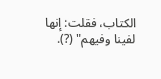الكتاب، فقلت: إنها لفينا وفيهم" (?).